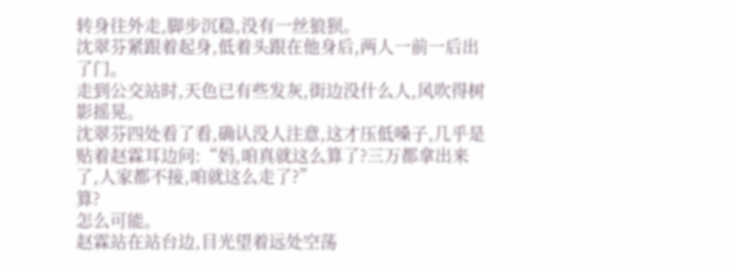转身往外走,脚步沉稳,没有一丝狼狈。
沈翠芬紧跟着起身,低着头跟在他身后,两人一前一后出了门。
走到公交站时,天色已有些发灰,街边没什么人,风吹得树影摇晃。
沈翠芬四处看了看,确认没人注意,这才压低嗓子,几乎是贴着赵霖耳边问:“妈,咱真就这么算了?三万都拿出来了,人家都不接,咱就这么走了?”
算?
怎么可能。
赵霖站在站台边,目光望着远处空荡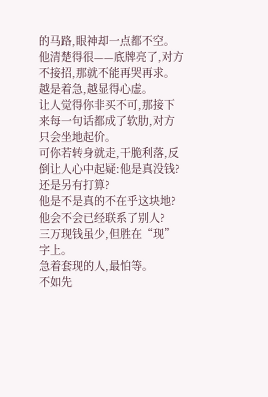的马路,眼神却一点都不空。
他清楚得很——底牌亮了,对方不接招,那就不能再哭再求。
越是着急,越显得心虚。
让人觉得你非买不可,那接下来每一句话都成了软肋,对方只会坐地起价。
可你若转身就走,干脆利落,反倒让人心中起疑:他是真没钱?
还是另有打算?
他是不是真的不在乎这块地?
他会不会已经联系了别人?
三万现钱虽少,但胜在“现”字上。
急着套现的人,最怕等。
不如先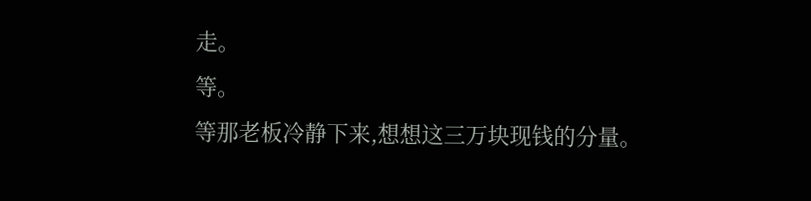走。
等。
等那老板冷静下来,想想这三万块现钱的分量。